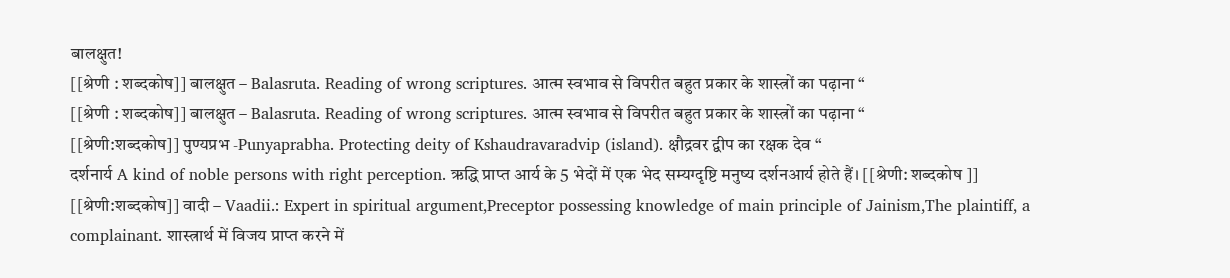बालक्षुत!
[[श्रेणी : शब्दकोष]] बालक्षुत – Balasruta. Reading of wrong scriptures. आत्म स्वभाव से विपरीत बहुत प्रकार के शास्त्रों का पढ़ाना “
[[श्रेणी : शब्दकोष]] बालक्षुत – Balasruta. Reading of wrong scriptures. आत्म स्वभाव से विपरीत बहुत प्रकार के शास्त्रों का पढ़ाना “
[[श्रेणी:शब्दकोष]] पुण्यप्रभ -Punyaprabha. Protecting deity of Kshaudravaradvip (island). क्षौद्रवर द्वीप का रक्षक देव “
दर्शनार्य A kind of noble persons with right perception. ऋद्धि प्राप्त आर्य के 5 भेदों में एक भेद सम्यग्दृष्टि मनुष्य दर्शनआर्य होते हैं। [[श्रेणी: शब्दकोष ]]
[[श्रेणी:शब्दकोष]] वादी – Vaadii.: Expert in spiritual argument,Preceptor possessing knowledge of main principle of Jainism,The plaintiff, a complainant. शास्त्रार्थ में विजय प्राप्त करने में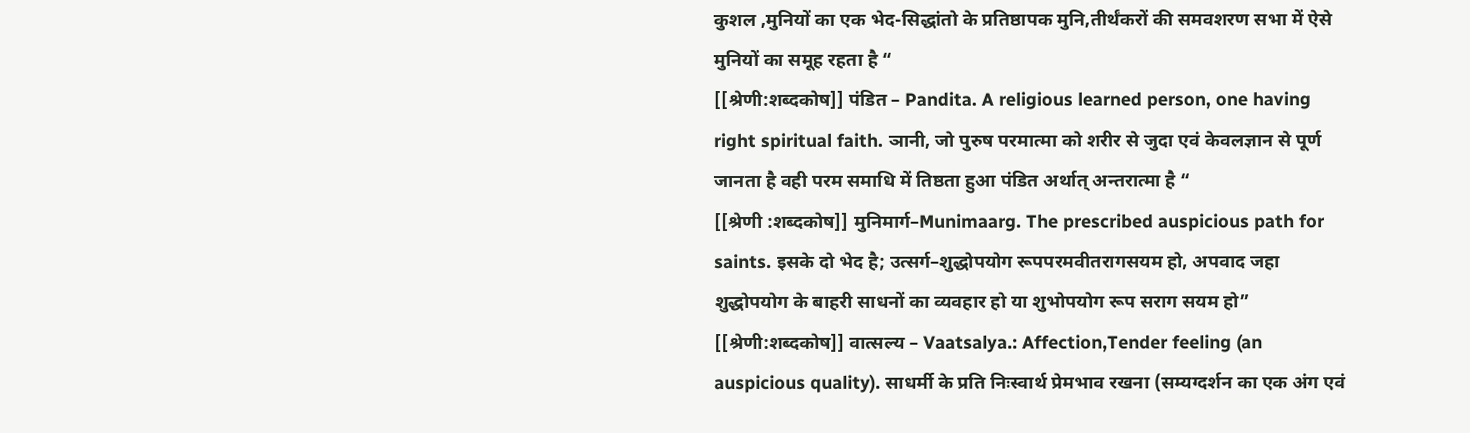कुशल ,मुनियों का एक भेद-सिद्धांतो के प्रतिष्ठापक मुनि,तीर्थंकरों की समवशरण सभा में ऐसे मुनियों का समूह रहता है “
[[श्रेणी:शब्दकोष]] पंडित – Pandita. A religious learned person, one having right spiritual faith. ञानी, जो पुरुष परमात्मा को शरीर से जुदा एवं केवलज्ञान से पूर्ण जानता है वही परम समाधि में तिष्ठता हुआ पंडित अर्थात् अन्तरात्मा है “
[[श्रेणी :शब्दकोष]] मुनिमार्ग–Munimaarg. The prescribed auspicious path for saints. इसके दो भेद है; उत्सर्ग–शुद्धोपयोग रूपपरमवीतरागसयम हो, अपवाद जहा शुद्धोपयोग के बाहरी साधनों का व्यवहार हो या शुभोपयोग रूप सराग सयम हो”
[[श्रेणी:शब्दकोष]] वात्सल्य – Vaatsalya.: Affection,Tender feeling (an auspicious quality). साधर्मी के प्रति निःस्वार्थ प्रेमभाव रखना (सम्यग्दर्शन का एक अंग एवं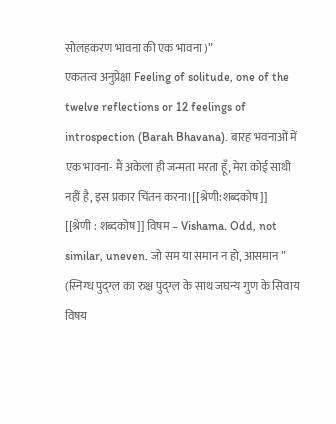सोलहकरण भावना की एक भावना )”
एकतत्व अनुप्रेक्षा Feeling of solitude, one of the twelve reflections or 12 feelings of introspection (Barah Bhavana). बारह भवनाओं में एक भावना- मैं अकेला ही जन्मता मरता हूँ, मेरा कोई साथी नहीं है, इस प्रकार चिंतन करना।[[श्रेणी:शब्दकोष]]
[[श्रेणी : शब्दकोष]] विषम – Vishama. Odd, not similar, uneven. जो सम या समान न हो, आसमान ” (स्निग्ध पुद्ग्ल का रुक्ष पुद्ग्ल के साथ जघन्य गुण के सिवाय विषय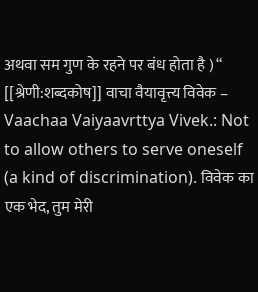अथवा सम गुण के रहने पर बंध होता है ) “
[[श्रेणी:शब्दकोष]] वाचा वैयावृत्त्य विवेक – Vaachaa Vaiyaavrttya Vivek.: Not to allow others to serve oneself (a kind of discrimination). विवेक का एक भेद, तुम मेरी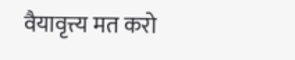वैयावृत्त्य मत करो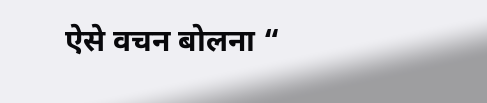ऐसे वचन बोलना “